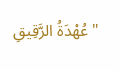" عُهْدَةُ الرَّقِيقِ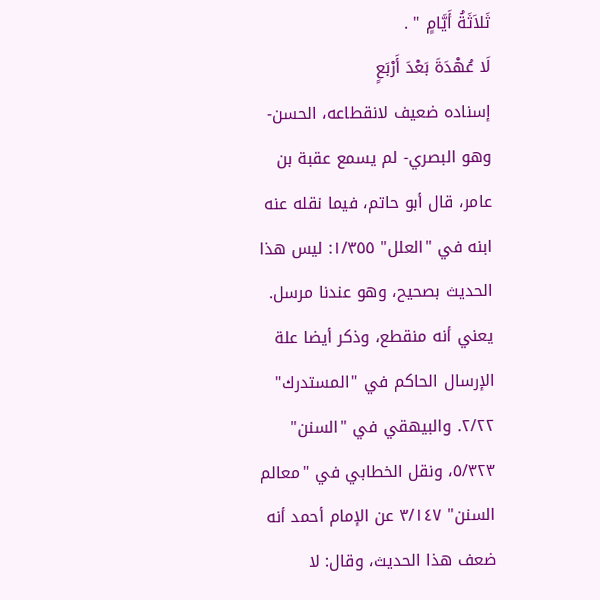ثَلاَثَةُ أَيَّامٍ " .
لَا عُهْدَةَ بَعْدَ أَرْبَعٍ
إسناده ضعيف لانقطاعه، الحسن- وهو البصري- لم يسمع عقبة بن عامر، قال أبو حاتم، فيما نقله عنه ابنه في "العلل" ١/٣٥٥: ليس هذا الحديث بصحيح، وهو عندنا مرسل. يعني أنه منقطع، وذكر أيضا علة الإرسال الحاكم في "المستدرك" ٢/٢٢. والبيهقي في "السنن" ٥/٣٢٣، ونقل الخطابي في "معالم السنن" ٣/١٤٧ عن الإمام أحمد أنه ضعف هذا الحديث، وقال: لا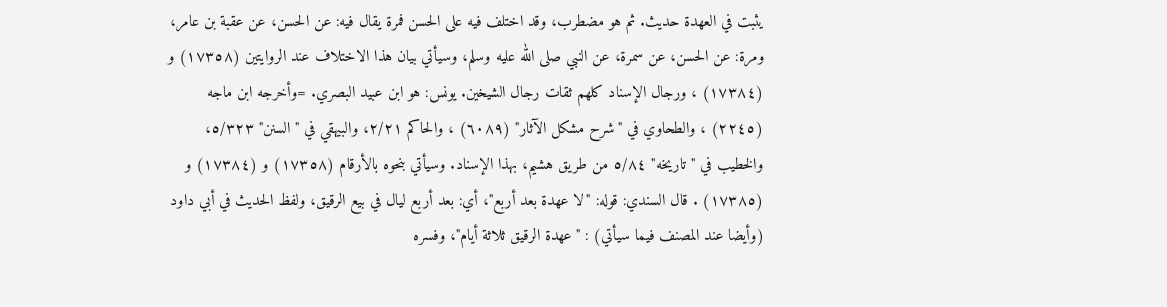يثبت في العهدة حديث. ثم هو مضطرب، وقد اختلف فيه على الحسن فمرة يقال فيه: عن الحسن، عن عقبة بن عامر، ومرة: عن الحسن، عن سمرة، عن النبي صلى الله عليه وسلم، وسيأتي بيان هذا الاختلاف عند الروايتين (١٧٣٥٨) و (١٧٣٨٤) ، ورجال الإسناد كلهم ثقات رجال الشيخين. يونس: هو ابن عبيد البصري. =وأخرجه ابن ماجه (٢٢٤٥) ، والطحاوي في "شرح مشكل الآثار" (٦٠٨٩) ، والحاكم ٢/٢١، والبيهقي في "السنن" ٥/٣٢٣، والخطيب في "تاريخه" ٥/٨٤ من طريق هشيم، بهذا الإسناد. وسيأتي بنحوه بالأرقام (١٧٣٥٨) و (١٧٣٨٤) و (١٧٣٨٥) . قال السندي: قوله: "لا عهدة بعد أربع"، أي: بعد أربع ليال في بيع الرقيق، ولفظ الحديث في أبي داود (وأيضا عند المصنف فيما سيأتي) : "عهدة الرقيق ثلاثة أيام"، وفسره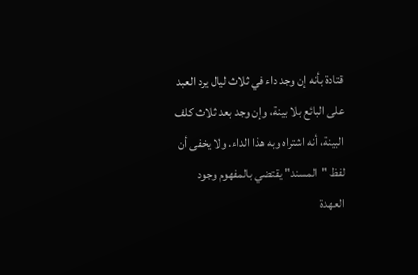قتادة بأنه إن وجد داء في ثلاث ليال يرد العبد على البائع بلا بينة، وإن وجد بعد ثلاث كلف البينة، أنه اشتراه وبه هذا الداء. ولا يخفى أن لفظ "المسند" يقتضي بالمفهوم وجود العهدة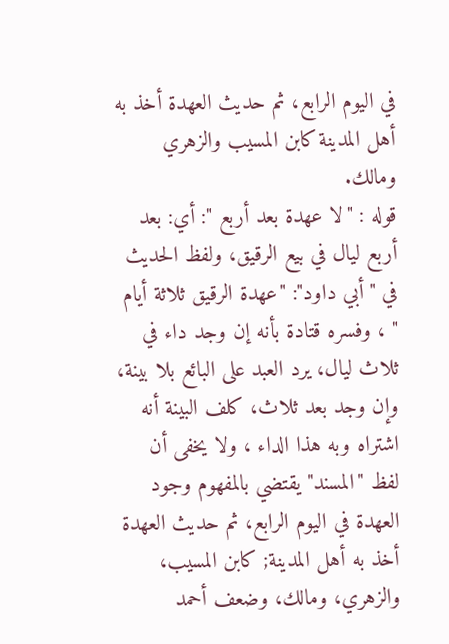في اليوم الرابع، ثم حديث العهدة أخذ به أهل المدينة كابن المسيب والزهري ومالك.
قوله : "لا عهدة بعد أربع ": أي: بعد أربع ليال في بيع الرقيق، ولفظ الحديث في "أبي داود": "عهدة الرقيق ثلاثة أيام " ، وفسره قتادة بأنه إن وجد داء في ثلاث ليال، يرد العبد على البائع بلا بينة، وإن وجد بعد ثلاث، كلف البينة أنه اشتراه وبه هذا الداء ، ولا يخفى أن لفظ "المسند" يقتضي بالمفهوم وجود العهدة في اليوم الرابع، ثم حديث العهدة أخذ به أهل المدينة; كابن المسيب، والزهري، ومالك، وضعف أحمد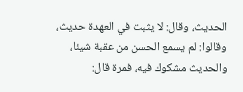الحديث، وقال: لا يثبت في العهدة حديث، وقالوا: لم يسمع الحسن من عقبة شيئا، والحديث مشكوك فيه، فمرة قال: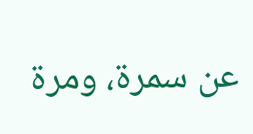عن سمرة، ومرة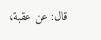قال: عن عقبة،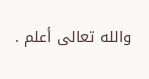والله تعالى أعلم .